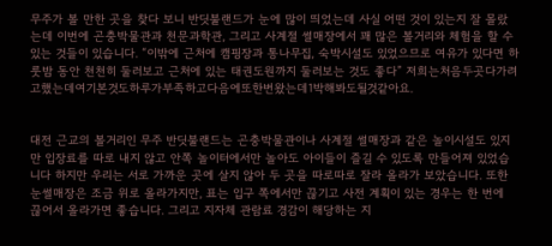무주가 볼 만한 곳을 찾다 보니 반딧불랜드가 눈에 많이 띄었는데 사실 어떤 것이 있는지 잘 몰랐는데 이번에 곤충박물관과 천문과학관, 그리고 사계절 썰매장에서 꽤 많은 볼거리와 체험을 할 수 있는 것들이 있습니다. “이밖에 근처에 캠핑장과 통나무집, 숙박시설도 있었으므로 여유가 있다면 하룻밤 동안 천천히 둘러보고 근처에 있는 태권도원까지 둘러보는 것도 좋다” 저희는처음두곳다가려고했는데여기본것도하루가부족하고다음에또한번왔는데1박해봐도될것같아요.


대전 근교의 볼거리인 무주 반딧불랜드는 곤충박물관이나 사계절 썰매장과 같은 놀이시설도 있지만 입장료를 따로 내지 않고 안쪽 놀이터에서만 놀아도 아이들이 즐길 수 있도록 만들어져 있었습니다 하지만 우리는 서로 가까운 곳에 살지 않아 두 곳을 따로따로 잘라 올라가 보았습니다. 또한 눈썰매장은 조금 위로 올라가지만, 표는 입구 쪽에서만 끊기고 사전 계획이 있는 경우는 한 번에 끊어서 올라가면 좋습니다. 그리고 지자체 관람료 경감이 해당하는 지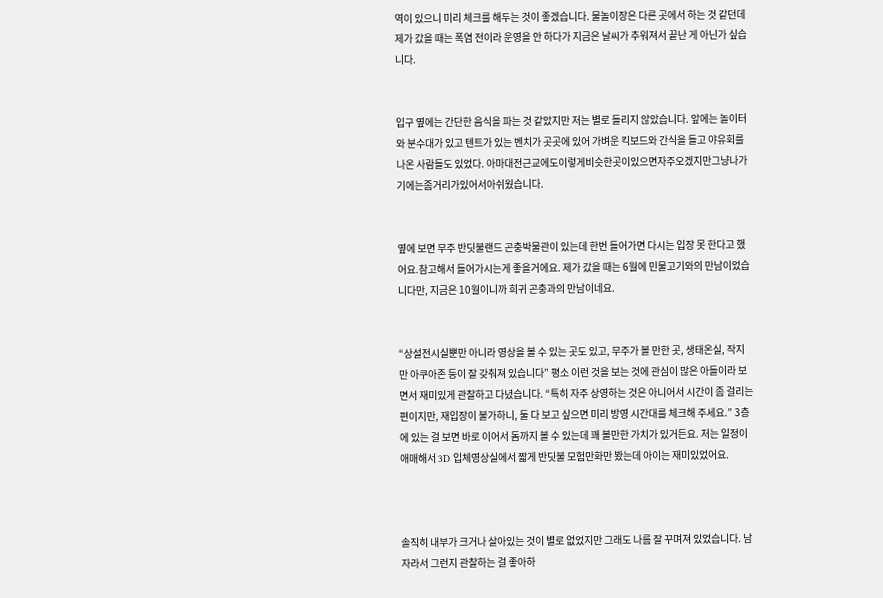역이 있으니 미리 체크를 해두는 것이 좋겠습니다. 물놀이장은 다른 곳에서 하는 것 같던데 제가 갔을 때는 폭염 전이라 운영을 안 하다가 지금은 날씨가 추워져서 끝난 게 아닌가 싶습니다.


입구 옆에는 간단한 음식을 파는 것 같았지만 저는 별로 들리지 않았습니다. 앞에는 놀이터와 분수대가 있고 텐트가 있는 벤치가 곳곳에 있어 가벼운 킥보드와 간식을 들고 야유회를 나온 사람들도 있었다. 아마대전근교에도이렇게비슷한곳이있으면자주오겠지만그냥나가기에는좀거리가있어서아쉬웠습니다.


옆에 보면 무주 반딧불랜드 곤충박물관이 있는데 한번 들어가면 다시는 입장 못 한다고 했어요.참고해서 들어가시는게 좋을거에요. 제가 갔을 때는 6월에 민물고기와의 만남이었습니다만, 지금은 10월이니까 희귀 곤충과의 만남이네요.


“상설전시실뿐만 아니라 영상을 볼 수 있는 곳도 있고, 무주가 볼 만한 곳, 생태온실, 작지만 아쿠아존 등이 잘 갖춰져 있습니다” 평소 이런 것을 보는 것에 관심이 많은 아들이라 보면서 재미있게 관찰하고 다녔습니다. “특히 자주 상영하는 것은 아니어서 시간이 좀 걸리는 편이지만, 재입장이 불가하니, 둘 다 보고 싶으면 미리 방영 시간대를 체크해 주세요.” 3층에 있는 걸 보면 바로 이어서 돔까지 볼 수 있는데 꽤 볼만한 가치가 있거든요. 저는 일정이 애매해서 3D 입체영상실에서 짧게 반딧불 모험만화만 봤는데 아이는 재미있었어요.



솔직히 내부가 크거나 살아있는 것이 별로 없었지만 그래도 나름 잘 꾸며져 있었습니다. 남자라서 그런지 관찰하는 걸 좋아하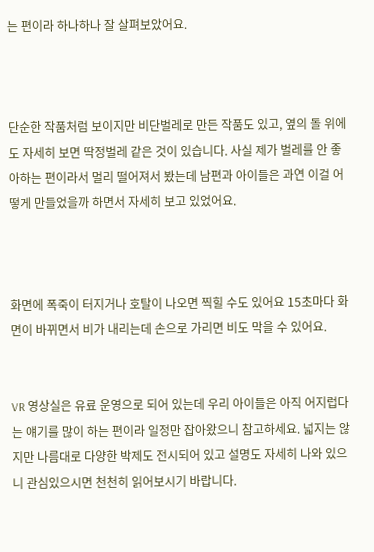는 편이라 하나하나 잘 살펴보았어요.



단순한 작품처럼 보이지만 비단벌레로 만든 작품도 있고, 옆의 돌 위에도 자세히 보면 딱정벌레 같은 것이 있습니다. 사실 제가 벌레를 안 좋아하는 편이라서 멀리 떨어져서 봤는데 남편과 아이들은 과연 이걸 어떻게 만들었을까 하면서 자세히 보고 있었어요.



화면에 폭죽이 터지거나 호탈이 나오면 찍힐 수도 있어요 15초마다 화면이 바뀌면서 비가 내리는데 손으로 가리면 비도 막을 수 있어요.


VR 영상실은 유료 운영으로 되어 있는데 우리 아이들은 아직 어지럽다는 얘기를 많이 하는 편이라 일정만 잡아왔으니 참고하세요. 넓지는 않지만 나름대로 다양한 박제도 전시되어 있고 설명도 자세히 나와 있으니 관심있으시면 천천히 읽어보시기 바랍니다.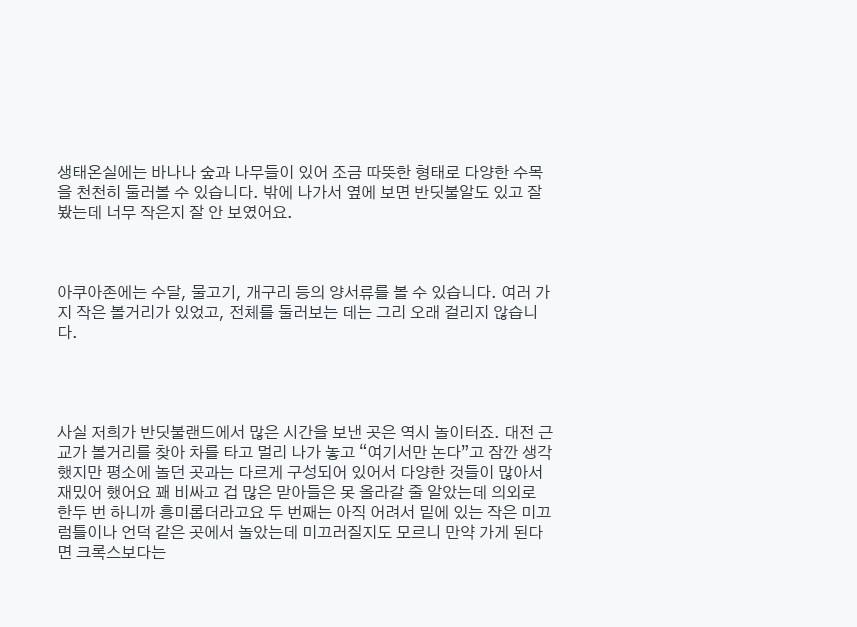생태온실에는 바나나 숲과 나무들이 있어 조금 따뜻한 형태로 다양한 수목을 천천히 둘러볼 수 있습니다. 밖에 나가서 옆에 보면 반딧불알도 있고 잘 봤는데 너무 작은지 잘 안 보였어요.



아쿠아존에는 수달, 물고기, 개구리 등의 양서류를 볼 수 있습니다. 여러 가지 작은 볼거리가 있었고, 전체를 둘러보는 데는 그리 오래 걸리지 않습니다.




사실 저희가 반딧불랜드에서 많은 시간을 보낸 곳은 역시 놀이터죠. 대전 근교가 볼거리를 찾아 차를 타고 멀리 나가 놓고 “여기서만 논다”고 잠깐 생각했지만 평소에 놀던 곳과는 다르게 구성되어 있어서 다양한 것들이 많아서 재밌어 했어요 꽤 비싸고 겁 많은 맏아들은 못 올라갈 줄 알았는데 의외로 한두 번 하니까 흥미롭더라고요 두 번째는 아직 어려서 밑에 있는 작은 미끄럼틀이나 언덕 같은 곳에서 놀았는데 미끄러질지도 모르니 만약 가게 된다면 크록스보다는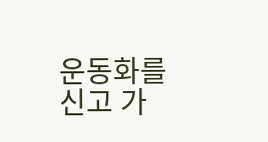운동화를 신고 가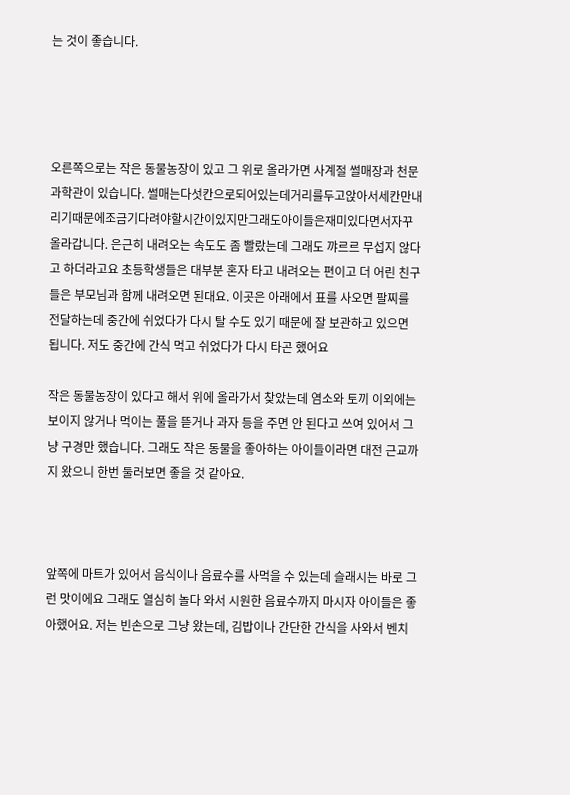는 것이 좋습니다.




오른쪽으로는 작은 동물농장이 있고 그 위로 올라가면 사계절 썰매장과 천문과학관이 있습니다. 썰매는다섯칸으로되어있는데거리를두고앉아서세칸만내리기때문에조금기다려야할시간이있지만그래도아이들은재미있다면서자꾸올라갑니다. 은근히 내려오는 속도도 좀 빨랐는데 그래도 꺄르르 무섭지 않다고 하더라고요 초등학생들은 대부분 혼자 타고 내려오는 편이고 더 어린 친구들은 부모님과 함께 내려오면 된대요. 이곳은 아래에서 표를 사오면 팔찌를 전달하는데 중간에 쉬었다가 다시 탈 수도 있기 때문에 잘 보관하고 있으면 됩니다. 저도 중간에 간식 먹고 쉬었다가 다시 타곤 했어요

작은 동물농장이 있다고 해서 위에 올라가서 찾았는데 염소와 토끼 이외에는 보이지 않거나 먹이는 풀을 뜯거나 과자 등을 주면 안 된다고 쓰여 있어서 그냥 구경만 했습니다. 그래도 작은 동물을 좋아하는 아이들이라면 대전 근교까지 왔으니 한번 둘러보면 좋을 것 같아요.



앞쪽에 마트가 있어서 음식이나 음료수를 사먹을 수 있는데 슬래시는 바로 그런 맛이에요 그래도 열심히 놀다 와서 시원한 음료수까지 마시자 아이들은 좋아했어요. 저는 빈손으로 그냥 왔는데, 김밥이나 간단한 간식을 사와서 벤치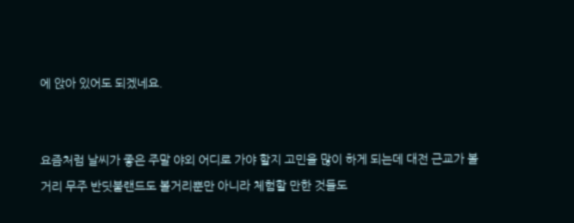에 앉아 있어도 되겠네요.


요즘처럼 날씨가 좋은 주말 야외 어디로 가야 할지 고민을 많이 하게 되는데 대전 근교가 볼거리 무주 반딧불랜드도 볼거리뿐만 아니라 체험할 만한 것들도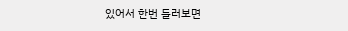있어서 한번 들러보면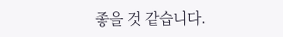좋을 것 같습니다.